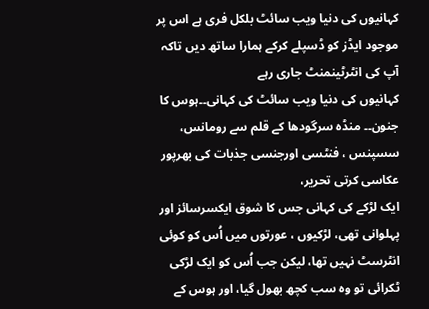کہانیوں کی دنیا ویب سائٹ بلکل فری ہے اس پر موجود ایڈز کو ڈسپلے کرکے ہمارا ساتھ دیں تاکہ آپ کی انٹرٹینمنٹ جاری رہے
کہانیوں کی دنیا ویب سائٹ کی کہانی۔۔ہوس کا جنون۔۔ منڈہ سرگودھا کے قلم سے رومانس، سسپنس ، فنٹسی اورجنسی جذبات کی بھرپور عکاسی کرتی تحریر،
ایک لڑکے کی کہانی جس کا شوق ایکسرسائز اور پہلوانی تھی، لڑکیوں ، عورتوں میں اُس کو کوئی انٹرسٹ نہیں تھا، لیکن جب اُس کو ایک لڑکی ٹکرائی تو وہ سب کچھ بھول گیا، اور ہوس کے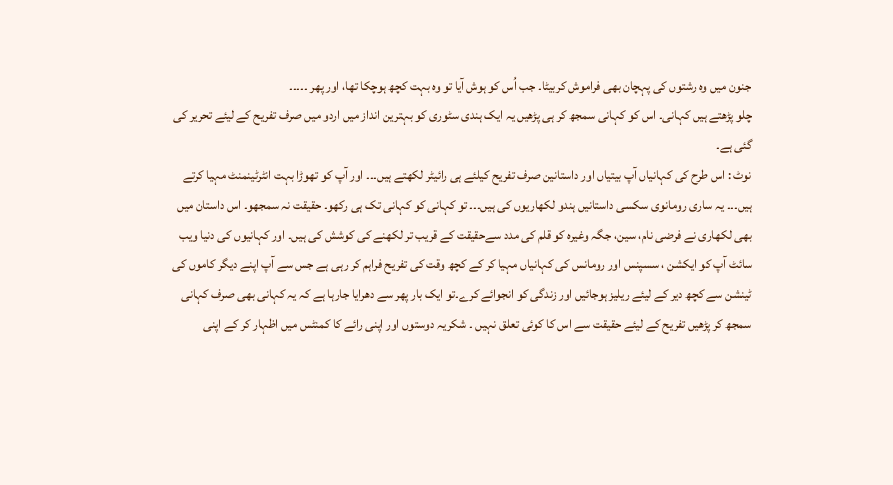جنون میں وہ رشتوں کی پہچان بھی فراموش کربیٹا۔ جب اُس کو ہوش آیا تو وہ بہت کچھ ہوچکا تھا، اور پھر ۔۔۔۔۔
چلو پڑھتے ہیں کہانی۔ اس کو کہانی سمجھ کر ہی پڑھیں یہ ایک ہندی سٹوری کو بہترین انداز میں اردو میں صرف تفریح کے لیئے تحریر کی گئی ہے۔
نوٹ : اس طرح کی کہانیاں آپ بیتیاں اور داستانین صرف تفریح کیلئے ہی رائیٹر لکھتے ہیں۔۔۔ اور آپ کو تھوڑا بہت انٹرٹینمنٹ مہیا کرتے ہیں۔۔۔ یہ ساری رومانوی سکسی داستانیں ہندو لکھاریوں کی ہیں۔۔۔ تو کہانی کو کہانی تک ہی رکھو۔ حقیقت نہ سمجھو۔ اس داستان میں بھی لکھاری نے فرضی نام، سین، جگہ وغیرہ کو قلم کی مدد سےحقیقت کے قریب تر لکھنے کی کوشش کی ہیں۔ اور کہانیوں کی دنیا ویب سائٹ آپ کو ایکشن ، سسپنس اور رومانس کی کہانیاں مہیا کر کے کچھ وقت کی تفریح فراہم کر رہی ہے جس سے آپ اپنے دیگر کاموں کی ٹینشن سے کچھ دیر کے لیئے ریلیز ہوجائیں اور زندگی کو انجوائے کرے۔تو ایک بار پھر سے دھرایا جارہا ہے کہ یہ کہانی بھی صرف کہانی سمجھ کر پڑھیں تفریح کے لیئے حقیقت سے اس کا کوئی تعلق نہیں ۔ شکریہ دوستوں اور اپنی رائے کا کمنٹس میں اظہار کر کے اپنی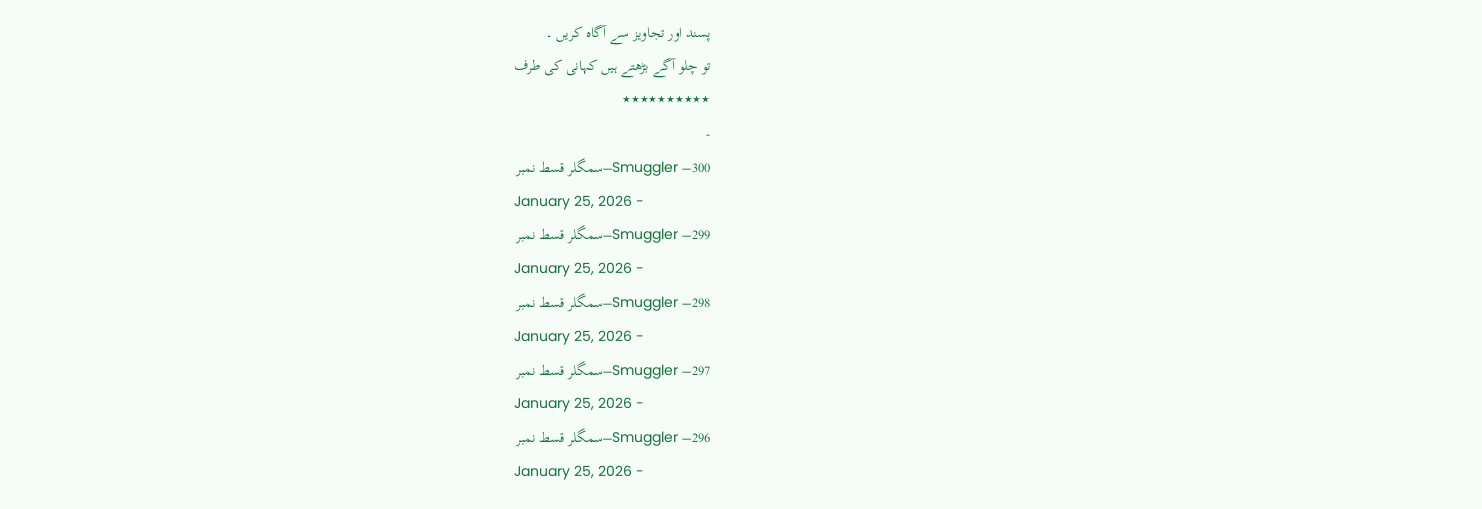پسند اور تجاویز سے آگاہ کریں ۔
تو چلو آگے بڑھتے ہیں کہانی کی طرف
٭٭٭٭٭٭٭٭٭٭
-
Smuggler –300–سمگلر قسط نمبر
January 25, 2026 -
Smuggler –299–سمگلر قسط نمبر
January 25, 2026 -
Smuggler –298–سمگلر قسط نمبر
January 25, 2026 -
Smuggler –297–سمگلر قسط نمبر
January 25, 2026 -
Smuggler –296–سمگلر قسط نمبر
January 25, 2026 -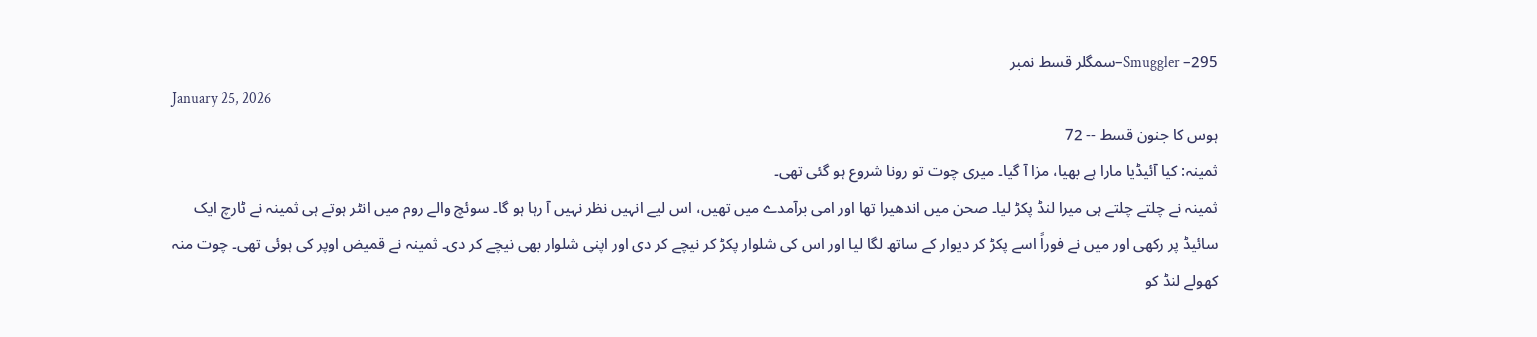Smuggler –295–سمگلر قسط نمبر
January 25, 2026
ہوس کا جنون قسط -- 72
ثمینہ: کیا آئیڈیا مارا ہے بھیا، مزا آ گیا۔ میری چوت تو رونا شروع ہو گئی تھی۔
ثمینہ نے چلتے چلتے ہی میرا لنڈ پکڑ لیا۔ صحن میں اندھیرا تھا اور امی برآمدے میں تھیں، اس لیے انہیں نظر نہیں آ رہا ہو گا۔ سوئچ والے روم میں انٹر ہوتے ہی ثمینہ نے ٹارچ ایک سائیڈ پر رکھی اور میں نے فوراً اسے پکڑ کر دیوار کے ساتھ لگا لیا اور اس کی شلوار پکڑ کر نیچے کر دی اور اپنی شلوار بھی نیچے کر دی۔ ثمینہ نے قمیض اوپر کی ہوئی تھی۔ چوت منہ کھولے لنڈ کو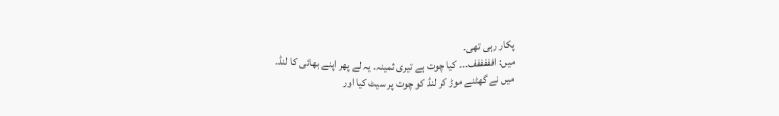پکار رہی تھی۔
میں: افففففف۔۔۔ کیا چوت ہے تیری ثمینہ۔ یہ لے پھر اپنے بھائی کا لنڈ۔
میں نے گھٹنے موڑ کر لنڈ کو چوت پر سیٹ کیا اور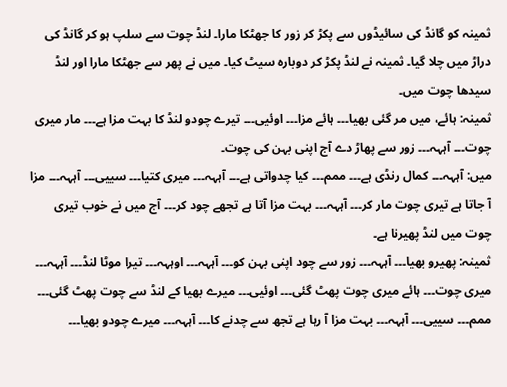ثمینہ کو گانڈ کی سائیڈوں سے پکڑ کر زور کا جھٹکا مارا۔ لنڈ چوت سے سلپ ہو کر گانڈ کی دراڑ میں چلا گیا۔ ثمینہ نے لنڈ پکڑ کر دوبارہ سیٹ کیا۔ میں نے پھر سے جھٹکا مارا اور لنڈ سیدھا چوت میں۔
ثمینہ: ہائے، میں مر گئی بھیا۔۔۔ ہائے مزا۔۔۔ اوئیی۔۔۔ تیرے چودو لنڈ کا بہت مزا ہے۔۔۔ مار میری چوت۔۔۔ آہہہ۔۔۔ زور سے پھاڑ دے آج اپنی بہن کی چوت۔
میں: آہہہ۔۔۔ کمال رنڈی ہے۔۔۔ ممم۔۔۔ کیا چدواتی ہے۔۔۔ آہہہ۔۔۔ میری کتیا۔۔۔ سییی۔۔۔ آہہہ۔۔۔ مزا آ جاتا ہے تیری چوت مار کر۔۔۔ آہہہ۔۔۔ بہت مزا آتا ہے تجھے چود کر۔۔۔ آج میں نے خوب تیری چوت میں لنڈ پھیرنا ہے۔
ثمینہ: پھیرو بھیا۔۔۔ آہہہ۔۔۔ زور سے چود اپنی بہن کو۔۔۔ آہہہ۔۔۔ اوہہہ۔۔۔ تیرا موٹا لنڈ۔۔۔ آہہہ۔۔۔ میری چوت۔۔۔ ہائے میری چوت پھٹ گئی۔۔۔ اوئیی۔۔۔ میرے بھیا کے لنڈ سے چوت پھٹ گئی۔۔۔ ممم۔۔۔ سییی۔۔۔ آہہہ۔۔۔ بہت مزا آ رہا ہے تجھ سے چدنے کا۔۔۔ آہہہ۔۔۔ میرے چودو بھیا۔۔۔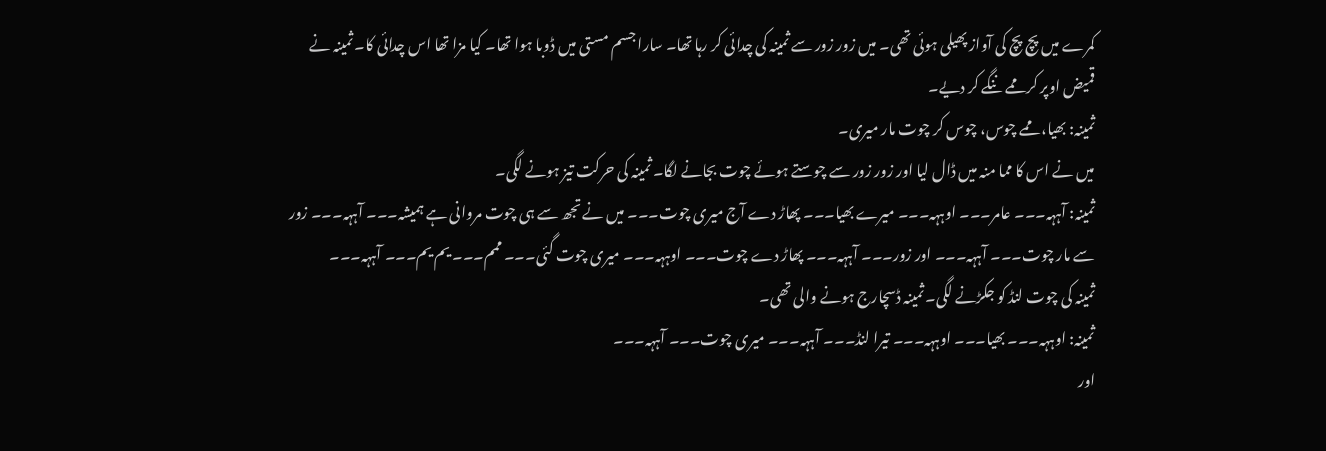کمرے میں پچ پچ کی آواز پھیلی ہوئی تھی۔ میں زور زور سے ثمینہ کی چدائی کر رہا تھا۔ سارا جسم مستی میں ڈوبا ہوا تھا۔ کیا مزا تھا اس چدائی کا۔ ثمینہ نے قمیض اوپر کر ممے ننگے کر دیے۔
ثمینہ: بھیا، ممے چوس، چوس کر چوت مار میری۔
میں نے اس کا مما منہ میں ڈال لیا اور زور زور سے چوستے ہوئے چوت بجانے لگا۔ ثمینہ کی حرکت تیز ہونے لگی۔
ثمینہ: آہہہ۔۔۔ عامر۔۔۔ اوہہہ۔۔۔ میرے بھیا۔۔۔ پھاڑ دے آج میری چوت۔۔۔ میں نے تجھ سے ہی چوت مروانی ہے ہمیشہ۔۔۔ آہہہ۔۔۔ زور سے مار چوت۔۔۔ آہہہ۔۔۔ اور زور۔۔۔ آہہہ۔۔۔ پھاڑ دے چوت۔۔۔ اوہہہ۔۔۔ میری چوت گئی۔۔۔ ممم۔۔۔ یم یم۔۔۔ آہہہ۔۔۔
ثمینہ کی چوت لنڈ کو جکڑنے لگی۔ ثمینہ ڈسچارج ہونے والی تھی۔
ثمینہ: اوہہہ۔۔۔ بھیا۔۔۔ اوہہہ۔۔۔ تیرا لنڈ۔۔۔ آہہہ۔۔۔ میری چوت۔۔۔ آہہہ۔۔۔
اور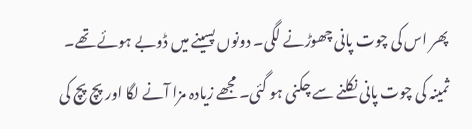پھر اس کی چوت پانی چھوڑنے لگی۔ دونوں پسینے میں ڈوبے ہوئے تھے۔ ثمینہ کی چوت پانی نکلنے سے چکنی ہو گئی۔ مجھے زیادہ مزا آنے لگا اور پچ پچ کی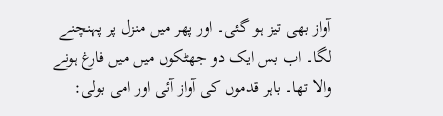آواز بھی تیز ہو گئی۔ اور پھر میں منزل پر پہنچنے لگا۔ اب بس ایک دو جھٹکوں میں میں فارغ ہونے والا تھا۔ باہر قدموں کی آواز آئی اور امی بولی: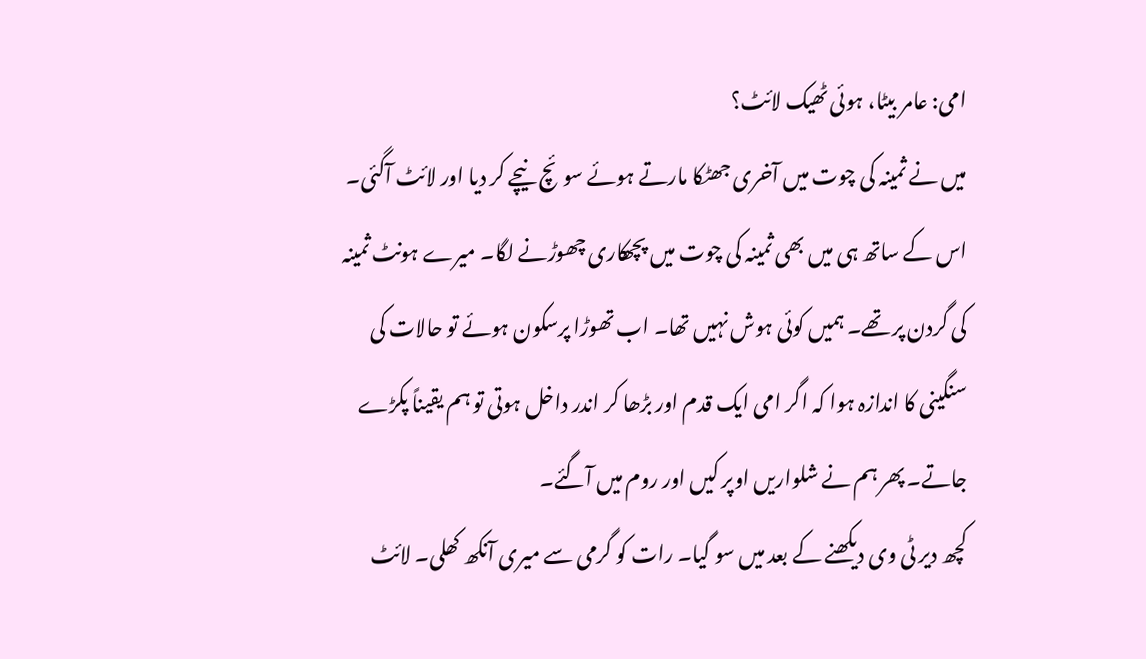امی: عامر بیٹا، ہوئی ٹھیک لائٹ؟
میں نے ثمینہ کی چوت میں آخری جھٹکا مارتے ہوئے سوئچ نیچے کر دیا اور لائٹ آگئی۔ اس کے ساتھ ہی میں بھی ثمینہ کی چوت میں پچھکاری چھوڑنے لگا۔ میرے ہونٹ ثمینہ کی گردن پر تھے۔ ہمیں کوئی ہوش نہیں تھا۔ اب تھوڑا پرسکون ہوئے تو حالات کی سنگینی کا اندازہ ہوا کہ اگر امی ایک قدم اور بڑھا کر اندر داخل ہوتی تو ہم یقیناً پکڑے جاتے۔ پھر ہم نے شلواریں اوپر کیں اور روم میں آگئے۔
کچھ دیر ٹی وی دیکھنے کے بعد میں سو گیا۔ رات کو گرمی سے میری آنکھ کھلی۔ لائٹ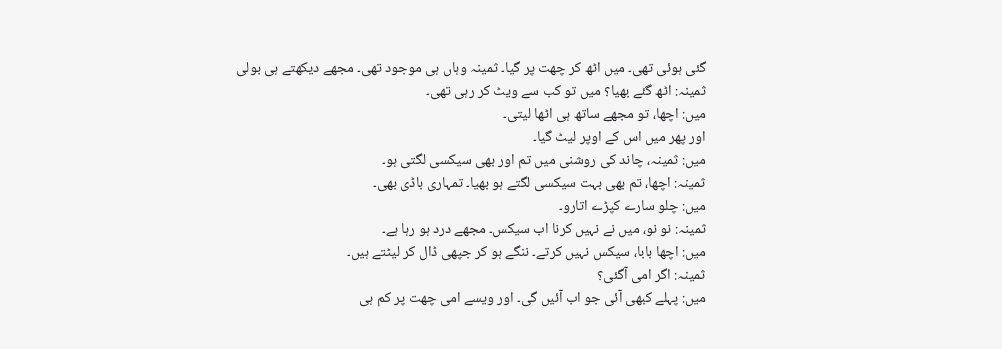گئی ہوئی تھی۔ میں اٹھ کر چھت پر گیا۔ ثمینہ وہاں ہی موجود تھی۔ مجھے دیکھتے ہی بولی
ثمینہ: اٹھ گئے بھیا؟ میں تو کب سے ویٹ کر رہی تھی۔
میں: اچھا، تو مجھے ساتھ ہی اٹھا لیتی۔
اور پھر میں اس کے اوپر لیٹ گیا۔
میں: ثمینہ، چاند کی روشنی میں تم اور بھی سیکسی لگتی ہو۔
ثمینہ: اچھا، تم بھی بہت سیکسی لگتے ہو بھیا۔ تمہاری باڈی بھی۔
میں: چلو سارے کپڑے اتارو۔
ثمینہ: نو نو، میں نے نہیں کرنا اب سیکس۔ مجھے درد ہو رہا ہے۔
میں: اچھا بابا، سیکس نہیں کرتے۔ ننگے ہو کر جپھی ڈال کر لیٹتے ہیں۔
ثمینہ: اگر امی آگئی؟
میں: پہلے کبھی آئی جو اب آئیں گی۔ اور ویسے امی چھت پر کم ہی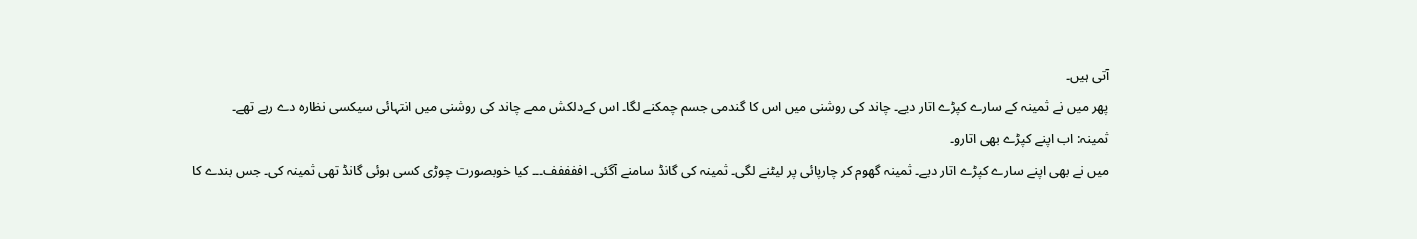آتی ہیں۔
پھر میں نے ثمینہ کے سارے کپڑے اتار دیے۔ چاند کی روشنی میں اس کا گندمی جسم چمکنے لگا۔ اس کےدلکش ممے چاند کی روشنی میں انتہائی سیکسی نظارہ دے رہے تھے۔
ثمینہ: اب اپنے کپڑے بھی اتارو۔
میں نے بھی اپنے سارے کپڑے اتار دیے۔ ثمینہ گھوم کر چارپائی پر لیٹنے لگی۔ ثمینہ کی گانڈ سامنے آگئی۔ اففففف۔۔۔ کیا خوبصورت چوڑی کسی ہوئی گانڈ تھی ثمینہ کی۔ جس بندے کا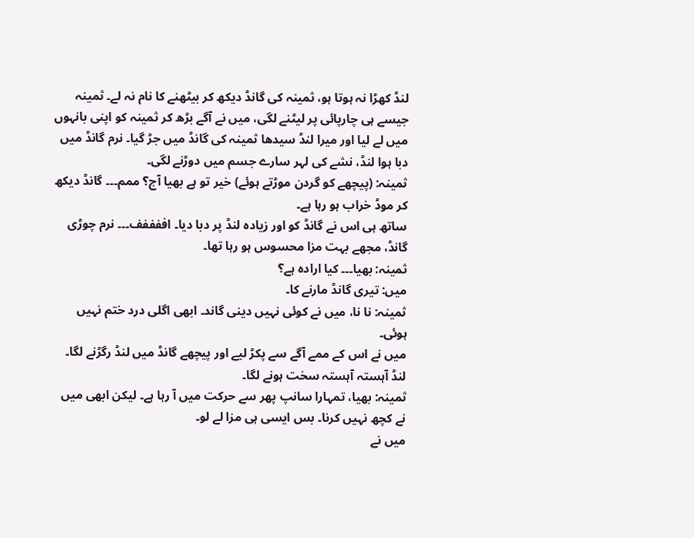لنڈ کھڑا نہ ہوتا ہو، ثمینہ کی گانڈ دیکھ کر بیٹھنے کا نام نہ لے۔ ثمینہ جیسے ہی چارپائی پر لیٹنے لگی، میں نے آگے بڑھ کر ثمینہ کو اپنی بانہوں میں لے لیا اور میرا لنڈ سیدھا ثمینہ کی گانڈ میں جڑ گیا۔ نرم گانڈ میں دبا ہوا لنڈ، نشے کی لہر سارے جسم میں دوڑنے لگی۔
ثمینہ: (پیچھے کو گردن موڑتے ہوئے) خیر تو ہے بھیا آج؟ ممم۔۔۔ گانڈ دیکھ کر موڈ خراب ہو رہا ہے۔
ساتھ ہی اس نے گانڈ کو اور زیادہ لنڈ پر دبا دیا۔ اففففف۔۔۔ نرم چوڑی گانڈ، مجھے بہت مزا محسوس ہو رہا تھا۔
ثمینہ: بھیا۔۔۔ کیا ارادہ ہے؟
میں: تیری گانڈ مارنے کا۔
ثمینہ: نا نا، میں نے کوئی نہیں دینی گاند۔ ابھی اگلی درد ختم نہیں ہوئی۔
میں نے اس کے ممے آگے سے پکڑ لیے اور پیچھے گانڈ میں لنڈ رگڑنے لگا۔ لنڈ آہستہ آہستہ سخت ہونے لگا۔
ثمینہ: بھیا، تمہارا سانپ پھر سے حرکت میں آ رہا ہے۔ لیکن ابھی میں نے کچھ نہیں کرنا۔ بس ایسی ہی مزا لے لو۔
میں نے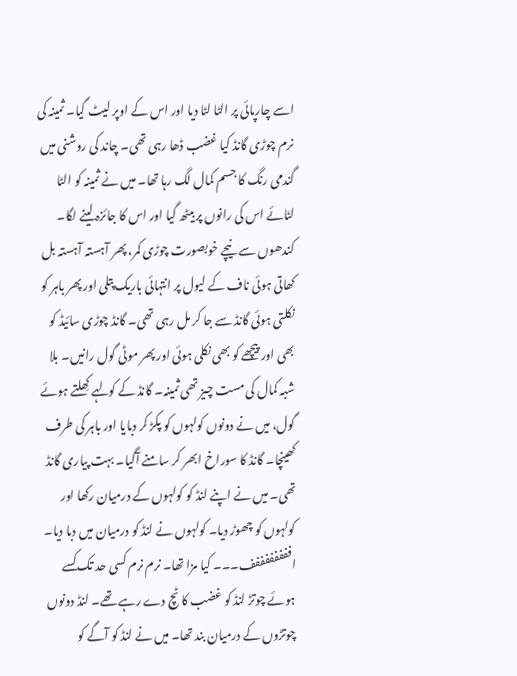اسے چارپائی پر الٹا لٹا دیا اور اس کے اوپر لیٹ گیا۔ ثمینہ کی نرم چوڑی گانڈ کیا غضب ڈھا رہی تھی۔ چاند کی روشنی میں گندمی رنگ کا جسم کمال لگ رہا تھا۔ میں نے ثمینہ کو الٹا لٹائے اس کی رانوں پر بیٹھ گیا اور اس کا جائزہ لینے لگا۔ کندھوں سے نیچے خوبصورت چوڑی کمر، پھر آہستہ آہستہ بل کھاتی ہوئی ناف کے لیول پر انتہائی باریک پتلی اور پھر باہر کو نکلتی ہوئی گانڈ سے جا کر مل رہی تھی۔ گانڈ چوڑی سائیڈ کو بھی اور پیچھے کو بھی نکلی ہوئی اور پھر موٹی گول رانیں۔ بلا شبہ کمال کی مست چیز تھی ثمینہ۔ گانڈ کے کولہے کِھلتے ہوئے گول، میں نے دونوں کولہوں کو پکڑ کر دبایا اور باہر کی طرف کھینچا۔ گانڈ کا سوراخ ابھر کر سامنے آگیا۔ بہت پیاری گانڈ تھی۔ میں نے اپنے لنڈ کو کولہوں کے درمیان رکھا اور کولہوں کو چھوڑ دیا۔ کولہوں نے لنڈ کو درمیان میں دبا دیا۔
اففففففففف۔۔۔ کیا مزا تھا۔ نرم نرم کسی حد تک کسے ہوئے چوتڑ لنڈ کو غضب کا ٹچ دے رہے تھے۔ لنڈ دونوں چوتڑوں کے درمیان بند تھا۔ میں نے لنڈ کو آگے کو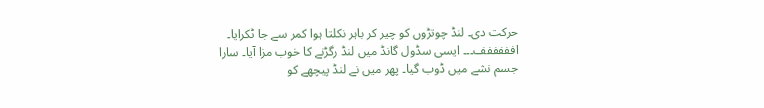حرکت دی۔ لنڈ چوتڑوں کو چیر کر باہر نکلتا ہوا کمر سے جا ٹکرایا۔
افففففف۔۔۔ ایسی سڈول گانڈ میں لنڈ رگڑنے کا خوب مزا آیا۔ سارا جسم نشے میں ڈوب گیا۔ پھر میں نے لنڈ پیچھے کو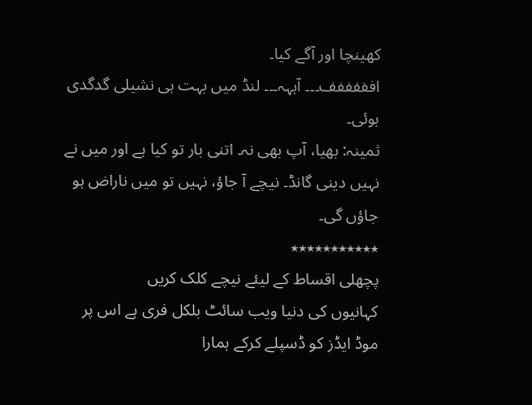کھینچا اور آگے کیا۔
افففففف۔۔۔ آہہہ۔۔۔ لنڈ میں بہت ہی نشیلی گدگدی ہوئی۔
ثمینہ: بھیا، آپ بھی نہ۔ اتنی بار تو کیا ہے اور میں نے نہیں دینی گانڈ۔ نیچے آ جاؤ، نہیں تو میں ناراض ہو جاؤں گی۔
٭٭٭٭٭٭٭٭٭٭٭
پچھلی اقساط کے لیئے نیچے کلک کریں
کہانیوں کی دنیا ویب سائٹ بلکل فری ہے اس پر موڈ ایڈز کو ڈسپلے کرکے ہمارا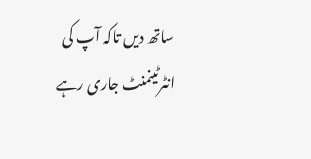ساتھ دیں تاکہ آپ کی انٹرٹینمنٹ جاری رہے